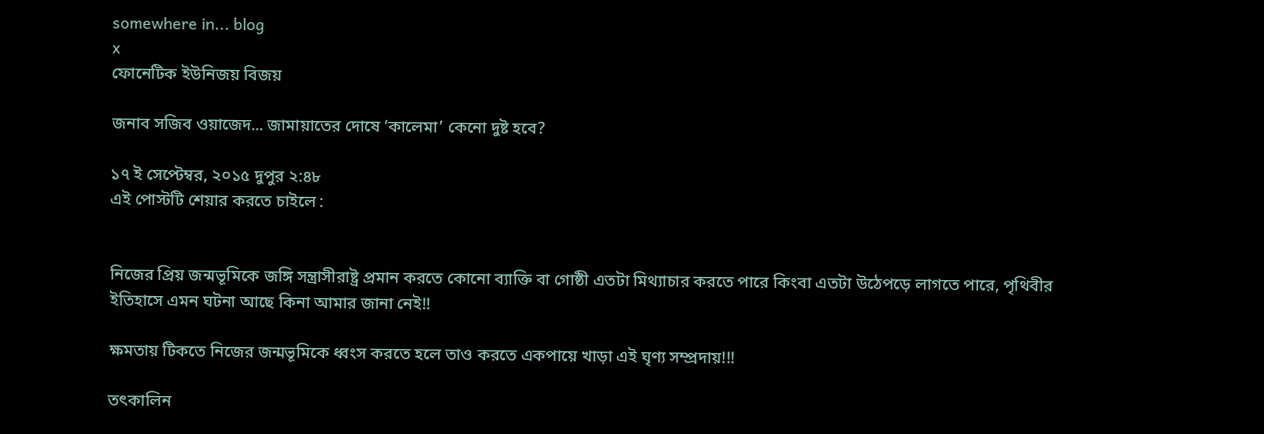somewhere in... blog
x
ফোনেটিক ইউনিজয় বিজয়

জনাব সজিব ওয়াজেদ... জামায়াতের দোষে ‘কালেমা’ কেনো দুষ্ট হবে?

১৭ ই সেপ্টেম্বর, ২০১৫ দুপুর ২:৪৮
এই পোস্টটি শেয়ার করতে চাইলে :


নিজের প্রিয় জন্মভূমিকে জঙ্গি সন্ত্রাসীরাষ্ট্র প্রমান করতে কোনো ব্যাক্তি বা গোষ্ঠী এতটা মিথ্যাচার করতে পারে কিংবা এতটা উঠেপড়ে লাগতে পারে, পৃথিবীর ইতিহাসে এমন ঘটনা আছে কিনা আমার জানা নেই!!

ক্ষমতায় টিকতে নিজের জন্মভূমিকে ধ্বংস করতে হলে তাও করতে একপায়ে খাড়া এই ঘৃণ্য সম্প্রদায়!!!

তৎকালিন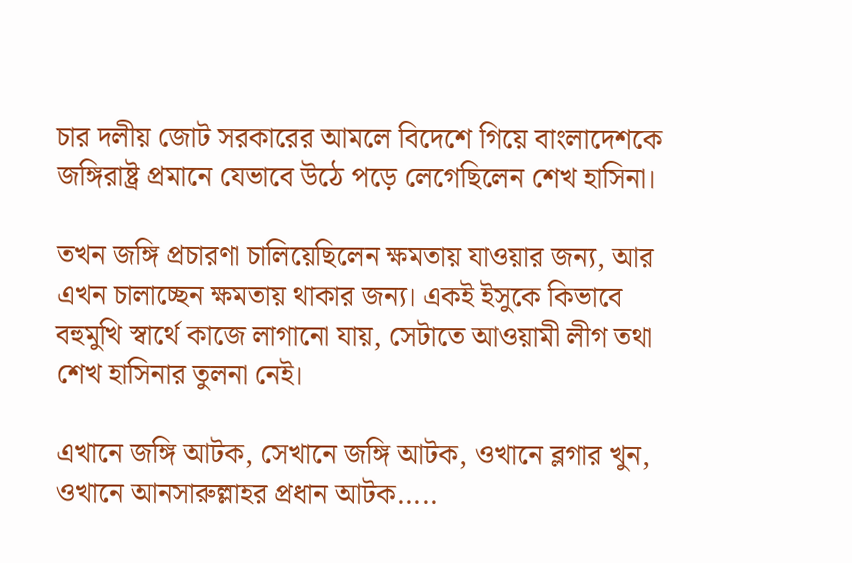চার দলীয় জোট সরকারের আমলে বিদেশে গিয়ে বাংলাদেশকে জঙ্গিরাষ্ট্র প্রমানে যেভাবে উঠে পড়ে লেগেছিলেন শেখ হাসিনা।

তখন জঙ্গি প্রচারণা চালিয়েছিলেন ক্ষমতায় যাওয়ার জন্য, আর এখন চালাচ্ছেন ক্ষমতায় থাকার জন্য। একই ইসুকে কিভাবে বহুমুখি স্বার্থে কাজে লাগানো যায়, সেটাতে আওয়ামী লীগ তথা শেখ হাসিনার তুলনা নেই।

এখানে জঙ্গি আটক, সেখানে জঙ্গি আটক, ওখানে ব্লগার খুন, ওখানে আনসারুল্লাহর প্রধান আটক.....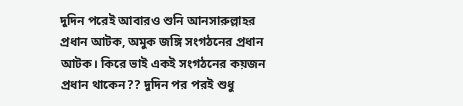দুদিন পরেই আবারও শুনি আনসারুল্লাহর প্রধান আটক, অমুক জঙ্গি সংগঠনের প্রধান আটক। কিরে ভাই একই সংগঠনের কয়জন প্রধান থাকেন?? দুদিন পর পরই শুধু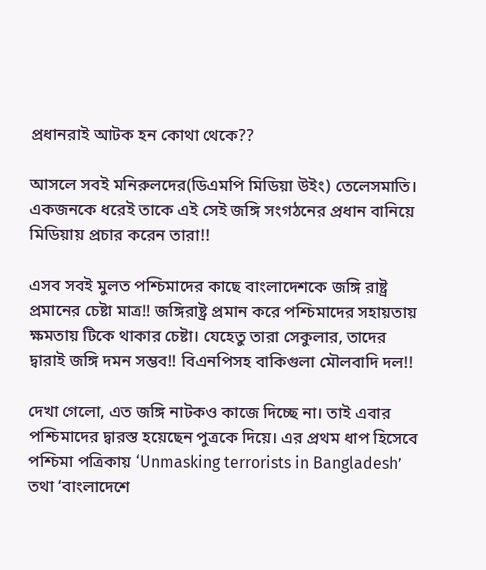প্রধানরাই আটক হন কোথা থেকে??

আসলে সবই মনিরুলদের(ডিএমপি মিডিয়া উইং) তেলেসমাতি। একজনকে ধরেই তাকে এই সেই জঙ্গি সংগঠনের প্রধান বানিয়ে মিডিয়ায় প্রচার করেন তারা!!

এসব সবই মুলত পশ্চিমাদের কাছে বাংলাদেশকে জঙ্গি রাষ্ট্র প্রমানের চেষ্টা মাত্র!! জঙ্গিরাষ্ট্র প্রমান করে পশ্চিমাদের সহায়তায় ক্ষমতায় টিকে থাকার চেষ্টা। যেহেতু তারা সেকুলার, তাদের দ্বারাই জঙ্গি দমন সম্ভব!! বিএনপিসহ বাকিগুলা মৌলবাদি দল!!

দেখা গেলো, এত জঙ্গি নাটকও কাজে দিচ্ছে না। তাই এবার পশ্চিমাদের দ্বারস্ত হয়েছেন পুত্রকে দিয়ে। এর প্রথম ধাপ হিসেবে পশ্চিমা পত্রিকায় ‘Unmasking terrorists in Bangladesh’ তথা ‘বাংলাদেশে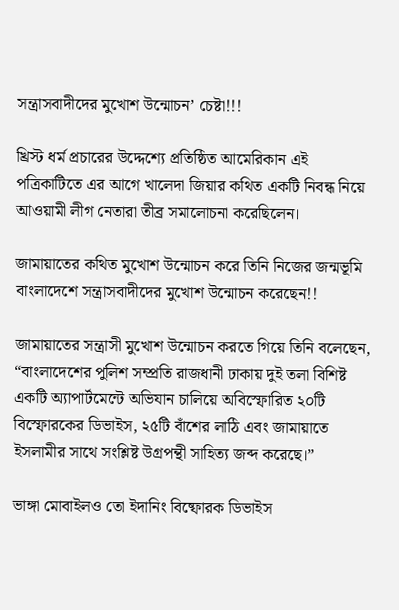সন্ত্রাসবাদীদের মুখোশ উন্মোচন’ চেষ্টা!!!

খ্রিস্ট ধর্ম প্রচারের উদ্দেশ্যে প্রতিষ্ঠিত আমেরিকান এই পত্রিকাটিতে এর আগে খালেদা জিয়ার কথিত একটি নিবন্ধ নিয়ে আওয়ামী লীগ নেতারা তীব্র সমালোচনা করেছিলেন।

জামায়াতের কথিত মুখোশ উন্মোচন করে তিনি নিজের জন্মভূমি বাংলাদেশে সন্ত্রাসবাদীদের মুখোশ উন্মোচন করেছেন!!

জামায়াতের সন্ত্রাসী মুখোশ উন্মোচন করতে গিয়ে তিনি বলেছেন, “বাংলাদেশের পুলিশ সম্প্রতি রাজধানী ঢাকায় দুই তলা বিশিষ্ট একটি অ্যাপার্টমেন্টে অভিযান চালিয়ে অবিস্ফোরিত ২০টি বিস্ফোরকের ডিভাইস, ২৫টি বাঁশের লাঠি এবং জামায়াতে ইসলামীর সাথে সংশ্লিষ্ট উগ্রপন্থী সাহিত্য জব্দ করেছে।”

ভাঙ্গা মোবাইলও তো ইদানিং বিষ্ফোরক ডিভাইস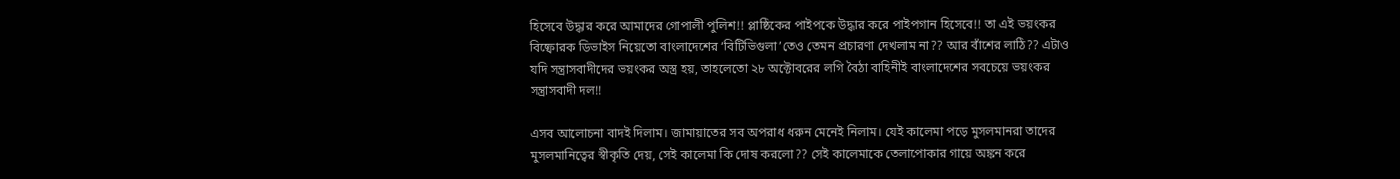হিসেবে উদ্ধার করে আমাদের গোপালী পুলিশ!! প্লাষ্ঠিকের পাইপকে উদ্ধার করে পাইপগান হিসেবে!! তা এই ভয়ংকর বিষ্ফোরক ডিভাইস নিয়েতো বাংলাদেশের ‘বিটিভিগুলা’তেও তেমন প্রচারণা দেখলাম না?? আর বাঁশের লাঠি?? এটাও যদি সন্ত্রাসবাদীদের ভয়ংকর অস্ত্র হয়, তাহলেতো ২৮ অক্টোবরের লগি বৈঠা বাহিনীই বাংলাদেশের সবচেয়ে ভয়ংকর সন্ত্রাসবাদী দল!!

এসব আলোচনা বাদই দিলাম। জামায়াতের সব অপরাধ ধরুন মেনেই নিলাম। যেই কালেমা পড়ে মুসলমানরা তাদের মুসলমানিত্বের স্বীকৃতি দেয়, সেই কালেমা কি দোষ করলো?? সেই কালেমাকে তেলাপোকার গায়ে অঙ্কন করে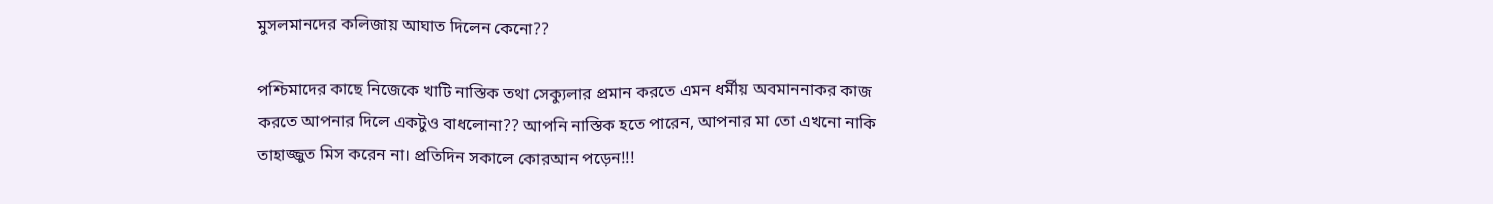মুসলমানদের কলিজায় আঘাত দিলেন কেনো??

পশ্চিমাদের কাছে নিজেকে খাটি নাস্তিক তথা সেক্যুলার প্রমান করতে এমন ধর্মীয় অবমাননাকর কাজ করতে আপনার দিলে একটুও বাধলোনা?? আপনি নাস্তিক হতে পারেন, আপনার মা তো এখনো নাকি তাহাজ্জুত মিস করেন না। প্রতিদিন সকালে কোরআন পড়েন!!!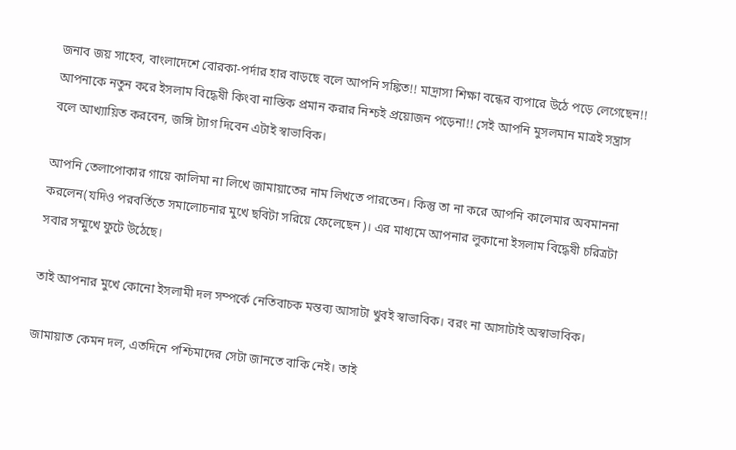জনাব জয় সাহেব, বাংলাদেশে বোরকা-পর্দার হার বাড়ছে বলে আপনি সঙ্কিত!! মাদ্রাসা শিক্ষা বন্ধের ব্যপারে উঠে পড়ে লেগেছেন!! আপনাকে নতুন করে ইসলাম বিদ্ধেষী কিংবা নাস্তিক প্রমান করার নিশ্চই প্রয়োজন পড়েনা!! সেই আপনি মুসলমান মাত্রই সন্ত্রাস বলে আখ্যায়িত করবেন, জঙ্গি ট্যাগ দিবেন এটাই স্বাভাবিক।

আপনি তেলাপোকার গায়ে কালিমা না লিখে জামায়াতের নাম লিখতে পারতেন। কিন্তু তা না করে আপনি কালেমার অবমাননা করলেন(যদিও পরবর্তিতে সমালোচনার মুখে ছবিটা সরিয়ে ফেলেছেন)। এর মাধ্যমে আপনার লুকানো ইসলাম বিদ্ধেষী চরিত্রটা সবার সম্মুখে ফুটে উঠেছে।

তাই আপনার মুখে কোনো ইসলামী দল সম্পর্কে নেতিবাচক মন্তব্য আসাটা খুবই স্বাভাবিক। বরং না আসাটাই অস্বাভাবিক।

জামায়াত কেমন দল, এতদিনে পশ্চিমাদের সেটা জানতে বাকি নেই। তাই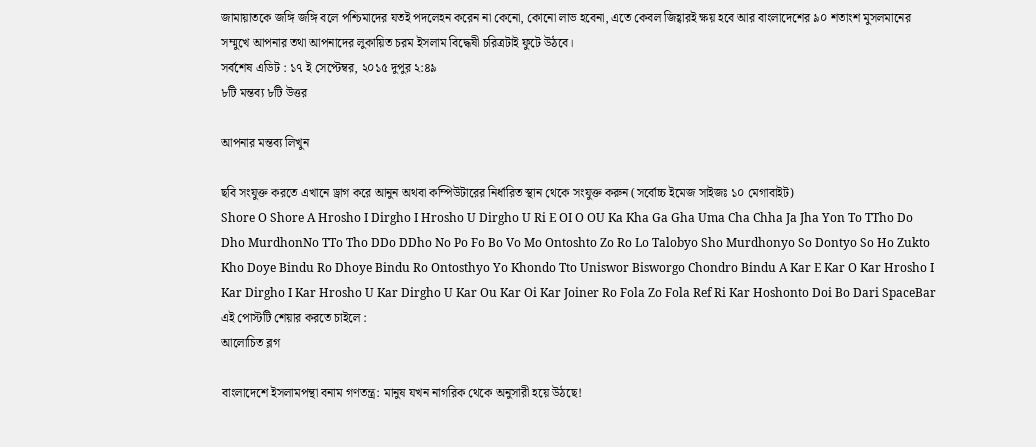জামায়াতকে জঙ্গি জঙ্গি বলে পশ্চিমাদের যতই পদলেহন করেন না কেনো, কোনো লাভ হবেনা, এতে কেবল জিহ্বারই ক্ষয় হবে আর বাংলাদেশের ৯০ শতাংশ মুসলমানের সম্মুখে আপনার তথা আপনাদের লুকায়িত চরম ইসলাম বিদ্ধেষী চরিত্রটাই ফুটে উঠবে।
সর্বশেষ এডিট : ১৭ ই সেপ্টেম্বর, ২০১৫ দুপুর ২:৪৯
৮টি মন্তব্য ৮টি উত্তর

আপনার মন্তব্য লিখুন

ছবি সংযুক্ত করতে এখানে ড্রাগ করে আনুন অথবা কম্পিউটারের নির্ধারিত স্থান থেকে সংযুক্ত করুন (সর্বোচ্চ ইমেজ সাইজঃ ১০ মেগাবাইট)
Shore O Shore A Hrosho I Dirgho I Hrosho U Dirgho U Ri E OI O OU Ka Kha Ga Gha Uma Cha Chha Ja Jha Yon To TTho Do Dho MurdhonNo TTo Tho DDo DDho No Po Fo Bo Vo Mo Ontoshto Zo Ro Lo Talobyo Sho Murdhonyo So Dontyo So Ho Zukto Kho Doye Bindu Ro Dhoye Bindu Ro Ontosthyo Yo Khondo Tto Uniswor Bisworgo Chondro Bindu A Kar E Kar O Kar Hrosho I Kar Dirgho I Kar Hrosho U Kar Dirgho U Kar Ou Kar Oi Kar Joiner Ro Fola Zo Fola Ref Ri Kar Hoshonto Doi Bo Dari SpaceBar
এই পোস্টটি শেয়ার করতে চাইলে :
আলোচিত ব্লগ

বাংলাদেশে ইসলামপন্থা বনাম গণতন্ত্র: মানুষ যখন নাগরিক থেকে অনুসারী হয়ে উঠছে!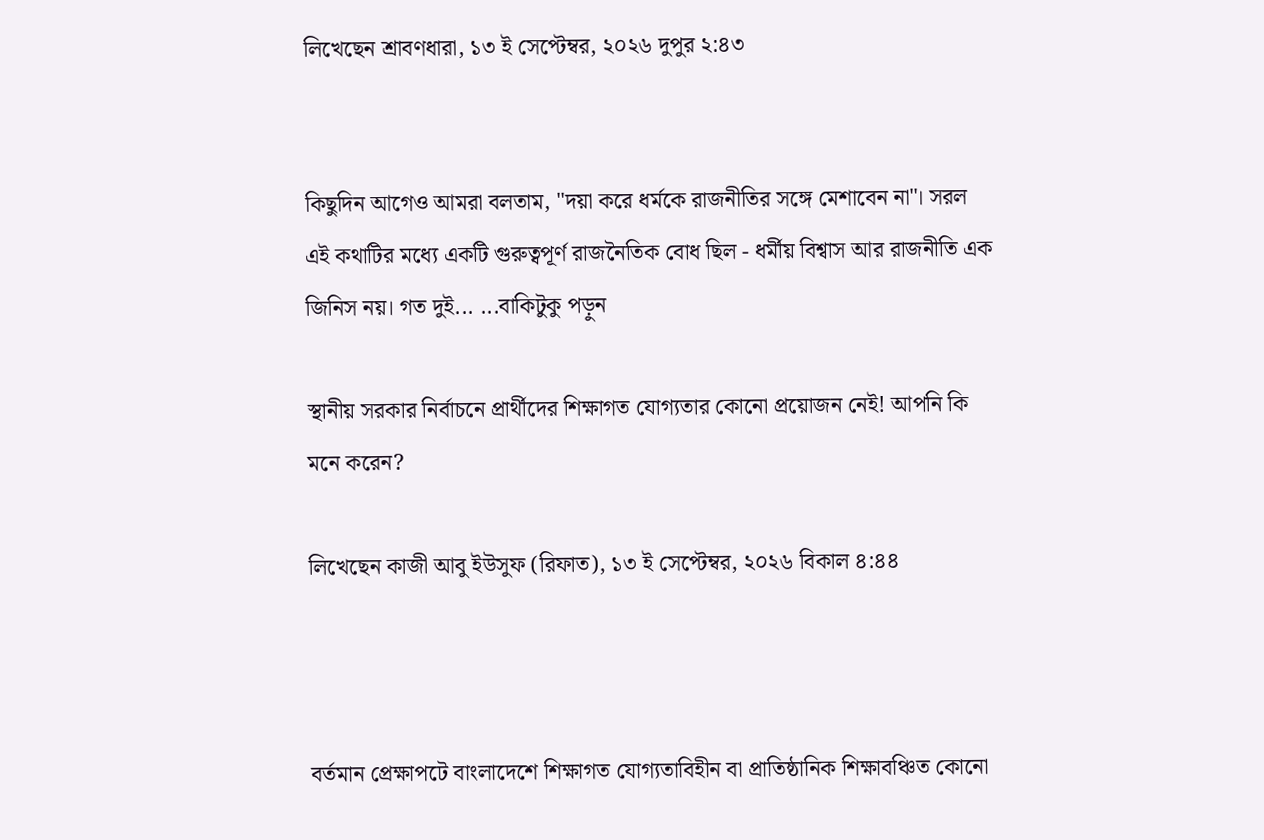লিখেছেন শ্রাবণধারা, ১৩ ই সেপ্টেম্বর, ২০২৬ দুপুর ২:৪৩


কিছুদিন আগেও আমরা বলতাম, "দয়া করে ধর্মকে রাজনীতির সঙ্গে মেশাবেন না"। সরল এই কথাটির মধ্যে একটি গুরুত্বপূর্ণ রাজনৈতিক বোধ ছিল - ধর্মীয় বিশ্বাস আর রাজনীতি এক জিনিস নয়। গত দুই... ...বাকিটুকু পড়ুন

স্থানীয় সরকার নির্বাচনে প্রার্থীদের শিক্ষাগত যোগ্যতার কোনো প্রয়োজন নেই! আপনি কি মনে করেন?

লিখেছেন কাজী আবু ইউসুফ (রিফাত), ১৩ ই সেপ্টেম্বর, ২০২৬ বিকাল ৪:৪৪



বর্তমান প্রেক্ষাপটে বাংলাদেশে শিক্ষাগত যোগ্যতাবিহীন বা প্রাতিষ্ঠানিক শিক্ষাবঞ্চিত কোনো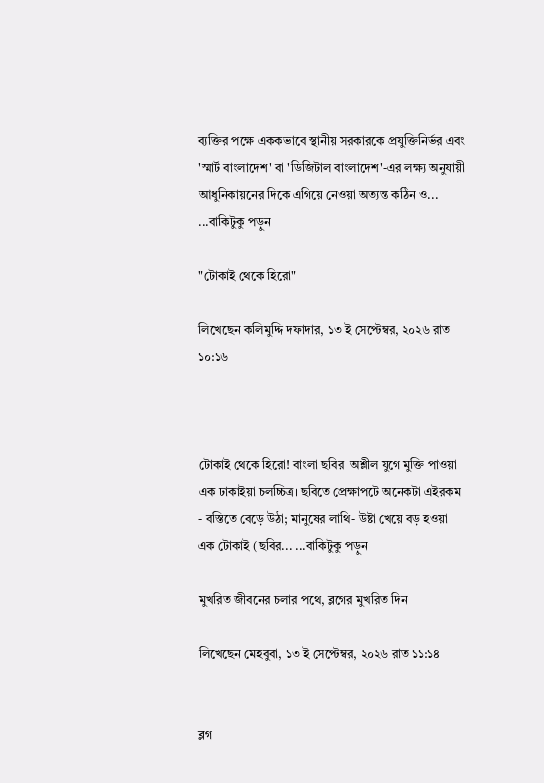ব্যক্তির পক্ষে এককভাবে স্থানীয় সরকারকে প্রযুক্তিনির্ভর এবং 'স্মার্ট বাংলাদেশ' বা 'ডিজিটাল বাংলাদেশ'-এর লক্ষ্য অনুযায়ী আধুনিকায়নের দিকে এগিয়ে নেওয়া অত্যন্ত কঠিন ও... ...বাকিটুকু পড়ুন

"টোকাই থেকে হিরো"

লিখেছেন কলিমুদ্দি দফাদার, ১৩ ই সেপ্টেম্বর, ২০২৬ রাত ১০:১৬



টোকাই থেকে হিরো! বাংলা ছবির  অশ্লীল যুগে মুক্তি পাওয়া এক ঢাকাইয়া চলচ্চিত্র। ছবিতে প্রেক্ষাপটে অনেকটা এইরকম - বস্তিতে বেড়ে উঠা; মানুষের লাথি- উষ্টা খেয়ে বড় হওয়া এক টোকাই (ছবির... ...বাকিটুকু পড়ুন

মুখরিত জীবনের চলার পথে, ব্লগের মুখরিত দিন

লিখেছেন মেহবুবা, ১৩ ই সেপ্টেম্বর, ২০২৬ রাত ১১:১৪


ব্লগ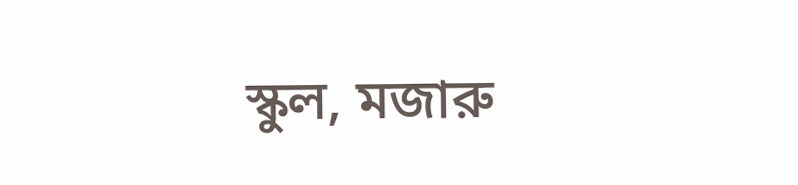স্কুল, মজারু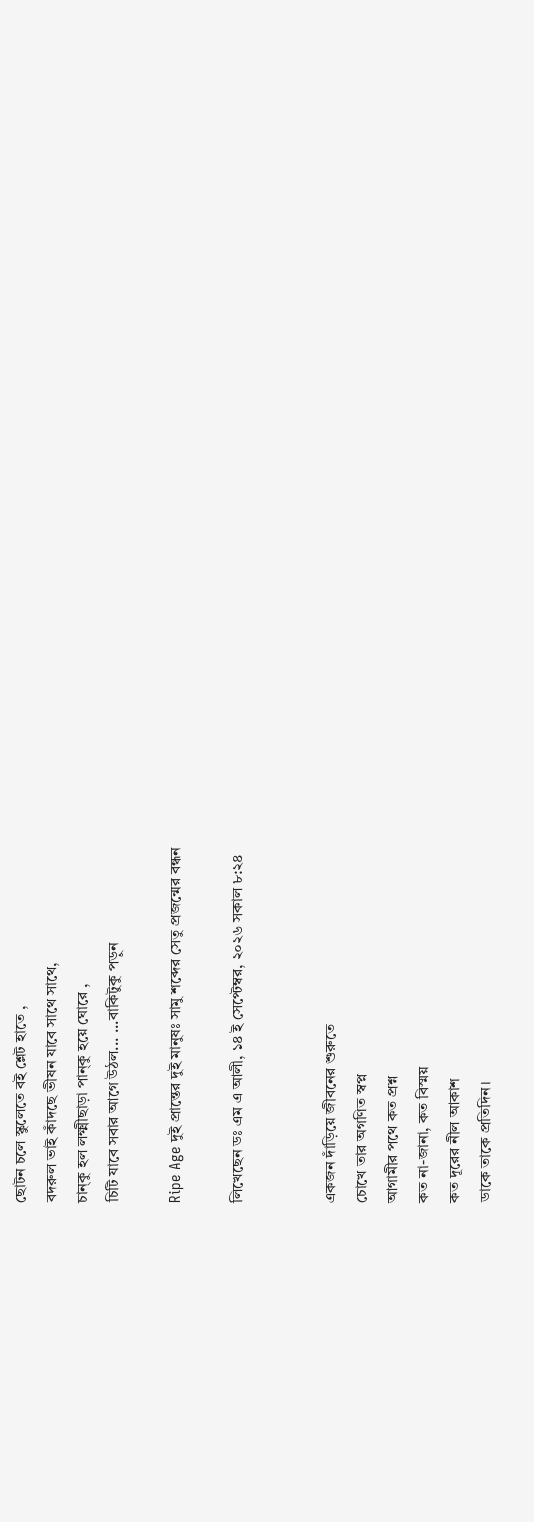ছোটন চলে স্কুলেতে বই শ্লেট হাতে ,
বদরুল ভাই কাঁদছে ভীষন যাবে সাথে সাথে,
চান্কু হল লক্ষ্মীছাড়া পান্কু হয়ে ঘোরে ,
চিটি যাবে সবার আগে উঠল... ...বাকিটুকু পড়ুন

Ripe Age দুই প্রান্তের দুই মানুষঃ সামু শব্দের সেতু প্রজন্মের বন্ধন

লিখেছেন ডঃ এম এ আলী, ১৪ ই সেপ্টেম্বর, ২০২৬ সকাল ৮:২৪


একজন দাঁড়িয়ে জীবনের শুরুতে
চোখে তার অগণিত স্বপ্ন
আগামীর পথে কত প্রশ্ন
কত না-জানা, কত বিস্ময়
কত দূরের নীল আকাশ
ডাকে তাকে প্রতিদিন।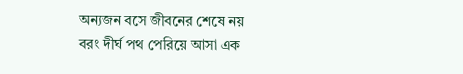অন্যজন বসে জীবনের শেষে নয়
বরং দীর্ঘ পথ পেরিয়ে আসা এক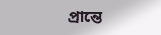প্রান্তে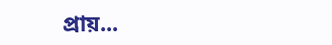প্রায়...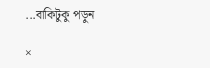...বাকিটুকু পড়ুন

×